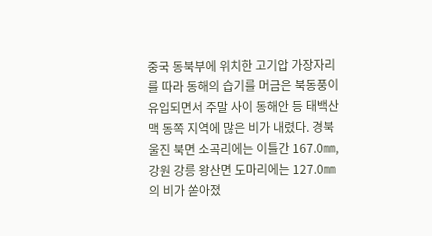중국 동북부에 위치한 고기압 가장자리를 따라 동해의 습기를 머금은 북동풍이 유입되면서 주말 사이 동해안 등 태백산맥 동쪽 지역에 많은 비가 내렸다. 경북 울진 북면 소곡리에는 이틀간 167.0㎜, 강원 강릉 왕산면 도마리에는 127.0㎜의 비가 쏟아졌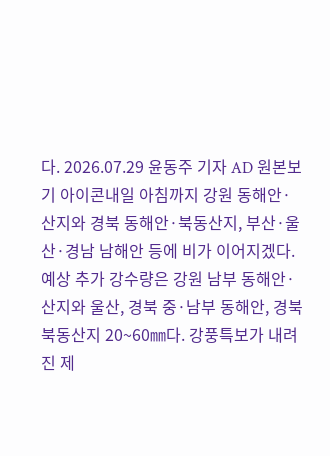다. 2026.07.29 윤동주 기자 AD 원본보기 아이콘내일 아침까지 강원 동해안·산지와 경북 동해안·북동산지, 부산·울산·경남 남해안 등에 비가 이어지겠다. 예상 추가 강수량은 강원 남부 동해안·산지와 울산, 경북 중·남부 동해안, 경북 북동산지 20~60㎜다. 강풍특보가 내려진 제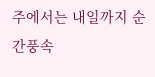주에서는 내일까지 순간풍속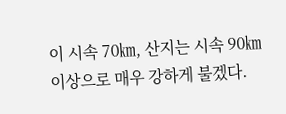이 시속 70㎞, 산지는 시속 90㎞ 이상으로 매우 강하게 불겠다.